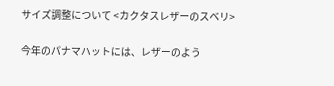サイズ調整について <カクタスレザーのスベリ>

今年のパナマハットには、レザーのよう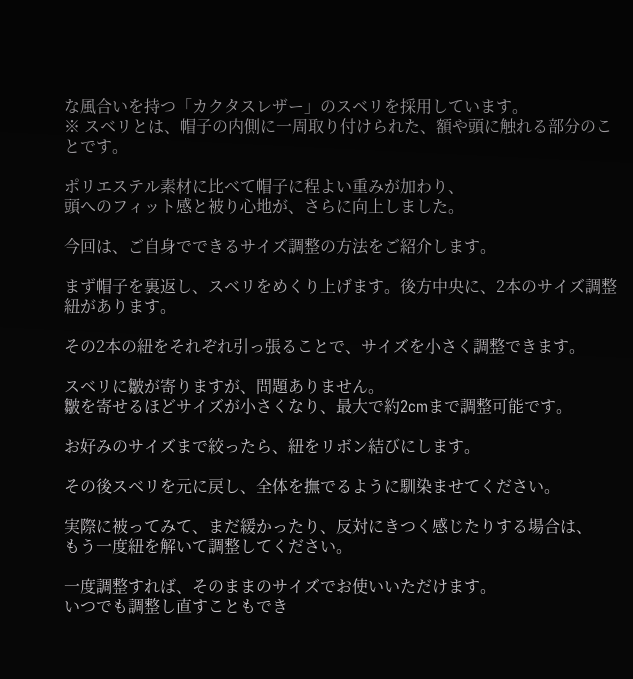な風合いを持つ「カクタスレザー」のスベリを採用しています。
※ スベリとは、帽子の内側に一周取り付けられた、額や頭に触れる部分のことです。

ポリエステル素材に比べて帽子に程よい重みが加わり、
頭へのフィット感と被り心地が、さらに向上しました。

今回は、ご自身でできるサイズ調整の方法をご紹介します。

まず帽子を裏返し、スベリをめくり上げます。後方中央に、2本のサイズ調整紐があります。

その2本の紐をそれぞれ引っ張ることで、サイズを小さく調整できます。

スベリに皺が寄りますが、問題ありません。
皺を寄せるほどサイズが小さくなり、最大で約2cmまで調整可能です。

お好みのサイズまで絞ったら、紐をリボン結びにします。

その後スベリを元に戻し、全体を撫でるように馴染ませてください。

実際に被ってみて、まだ緩かったり、反対にきつく感じたりする場合は、
もう一度紐を解いて調整してください。

一度調整すれば、そのままのサイズでお使いいただけます。
いつでも調整し直すこともでき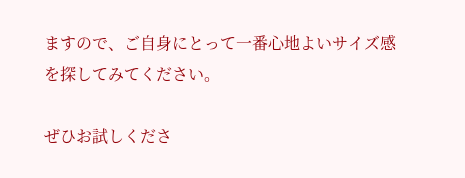ますので、ご自身にとって一番心地よいサイズ感を探してみてください。

ぜひお試しくださ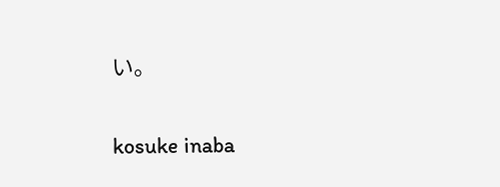い。

kosuke inaba